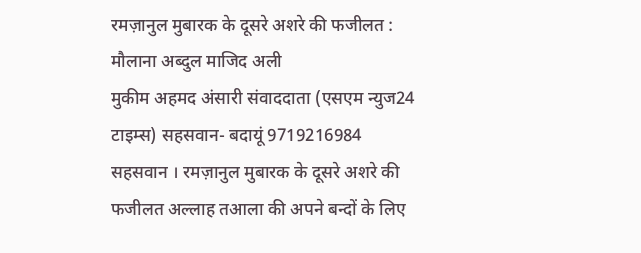रमज़ानुल मुबारक के दूसरे अशरे की फजीलत : मौलाना अब्दुल माजिद अली
मुकीम अहमद अंसारी संवाददाता (एसएम न्युज24 टाइम्स) सहसवान- बदायूं 9719216984
सहसवान । रमज़ानुल मुबारक के दूसरे अशरे की फजीलत अल्लाह तआला की अपने बन्दों के लिए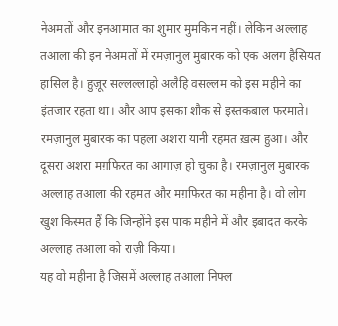नेअमतों और इनआमात का शुमार मुमकिन नहीं। लेकिन अल्लाह तआला की इन नेअमतों में रमज़ानुल मुबारक को एक अलग हैसियत हासिल है। हुज़ूर सल्लल्लाहो अलैहि वसल्लम को इस महीने का इंतजार रहता था। और आप इसका शौक से इस्तकबाल फरमाते। रमज़ानुल मुबारक का पहला अशरा यानी रहमत ख़त्म हुआ। और दूसरा अशरा मग़फिरत का आगाज़ हो चुका है। रमज़ानुल मुबारक अल्लाह तआला की रहमत और मग़फिरत का महीना है। वो लोग खुश किस्मत हैं कि जिन्होंने इस पाक महीने में और इबादत करके अल्लाह तआला को राज़ी किया।
यह वो महीना है जिसमें अल्लाह तआला निफ्ल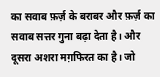का सवाब फ़र्ज़ के बराबर और फ़र्ज़ का सवाब सत्तर गुना बढ़ा देता है। और दूसरा अशरा मग़फिरत का है। जो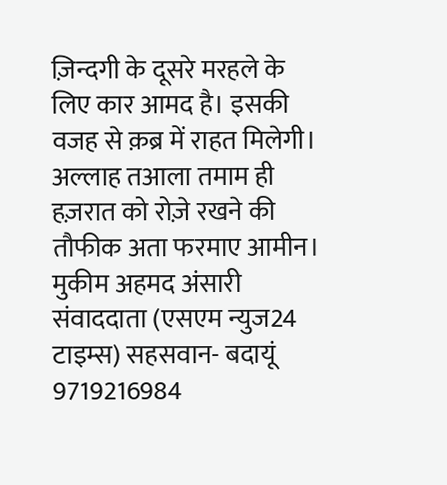ज़िन्दगी के दूसरे मरहले के लिए कार आमद है। इसकी वजह से क़ब्र में राहत मिलेगी। अल्लाह तआला तमाम ही हज़रात को रोज़े रखने की तौफीक अता फरमाए आमीन।
मुकीम अहमद अंसारी संवाददाता (एसएम न्युज24 टाइम्स) सहसवान- बदायूं 9719216984